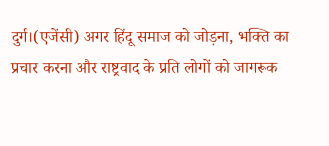दुर्ग।(एजेंसी) अगर हिंदू समाज को जोड़ना, भक्ति का प्रचार करना और राष्ट्रवाद के प्रति लोगों को जागरूक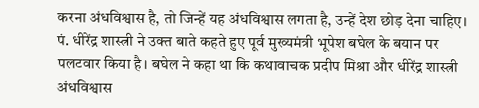करना अंधविश्वास है, तो जिन्हें यह अंधविश्वास लगता है, उन्हें देश छोड़ देना चाहिए। पं. धीरेंद्र शास्त्री ने उक्त बाते कहते हुए पूर्व मुख्यमंत्री भूपेश बघेल के बयान पर पलटवार किया है। बघेल ने कहा था कि कथावाचक प्रदीप मिश्रा और धीरेंद्र शास्त्री अंधविश्वास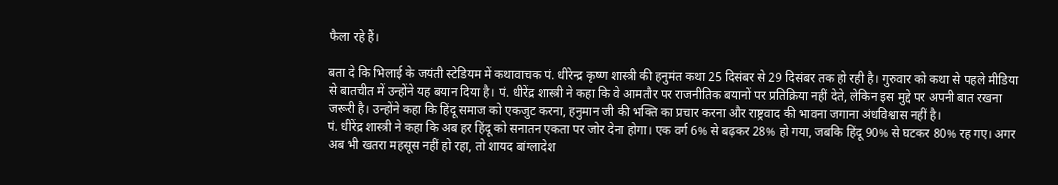फैला रहे हैं।

बता दे कि भिलाई के जयंती स्टेडियम में कथावाचक पं. धीरेन्द्र कृष्ण शास्त्री की हनुमंत कथा 25 दिसंबर से 29 दिसंबर तक हो रही है। गुरुवार को कथा से पहले मीडिया से बातचीत में उन्होंने यह बयान दिया है। पं. धीरेंद्र शास्त्री ने कहा कि वे आमतौर पर राजनीतिक बयानों पर प्रतिक्रिया नहीं देते, लेकिन इस मुद्दे पर अपनी बात रखना जरूरी है। उन्होंने कहा कि हिंदू समाज को एकजुट करना, हनुमान जी की भक्ति का प्रचार करना और राष्ट्रवाद की भावना जगाना अंधविश्वास नहीं है।
पं. धीरेंद्र शास्त्री ने कहा कि अब हर हिंदू को सनातन एकता पर जोर देना होगा। एक वर्ग 6% से बढ़कर 28% हो गया, जबकि हिंदू 90% से घटकर 80% रह गए। अगर अब भी खतरा महसूस नहीं हो रहा, तो शायद बांग्लादेश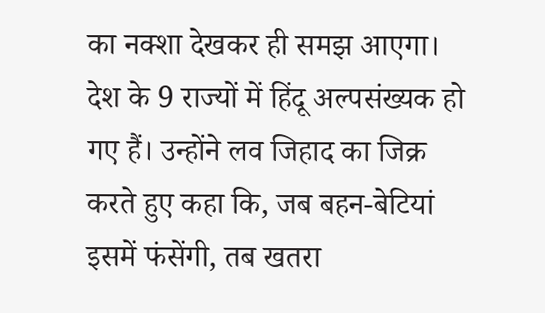का नक्शा देखकर ही समझ आएगा। देश के 9 राज्यों में हिंदू अल्पसंख्यक हो गए हैं। उन्होंने लव जिहाद का जिक्र करते हुए कहा कि, जब बहन-बेटियां इसमें फंसेंगी, तब खतरा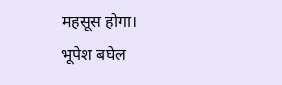महसूस होगा।
भूपेश बघेल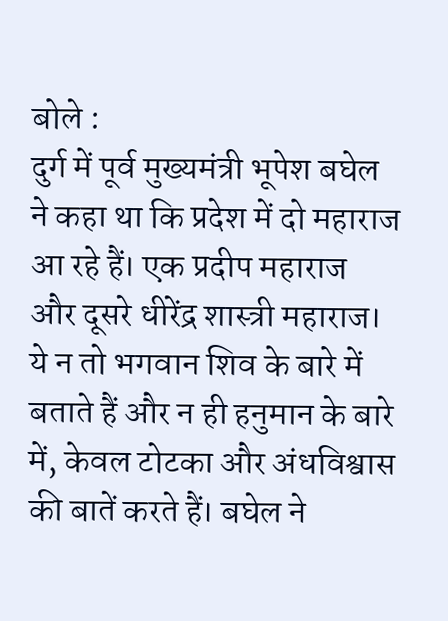बोले :
दुर्ग में पूर्व मुख्यमंत्री भूपेश बघेल ने कहा था कि प्रदेश में दो महाराज आ रहे हैं। एक प्रदीप महाराज और दूसरे धीरेंद्र शास्त्री महाराज। ये न तो भगवान शिव के बारे में बताते हैं और न ही हनुमान के बारे में, केवल टोटका और अंधविश्वास की बातें करते हैं। बघेल ने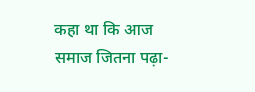कहा था कि आज समाज जितना पढ़ा-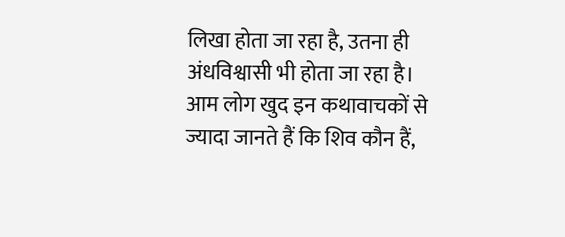लिखा होता जा रहा है, उतना ही अंधविश्वासी भी होता जा रहा है। आम लोग खुद इन कथावाचकों से ज्यादा जानते हैं कि शिव कौन हैं,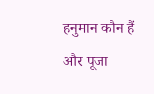हनुमान कौन हैं और पूजा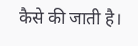कैसे की जाती है।